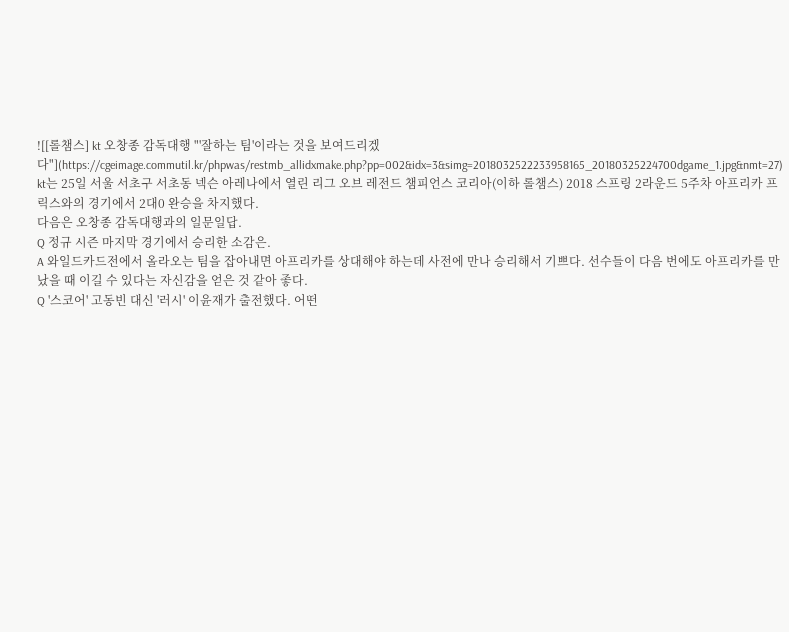![[롤챔스] kt 오창종 감독대행 "'잘하는 팀'이라는 것을 보여드리겠다"](https://cgeimage.commutil.kr/phpwas/restmb_allidxmake.php?pp=002&idx=3&simg=2018032522233958165_20180325224700dgame_1.jpg&nmt=27)
kt는 25일 서울 서초구 서초동 넥슨 아레나에서 열린 리그 오브 레전드 챔피언스 코리아(이하 롤챔스) 2018 스프링 2라운드 5주차 아프리카 프릭스와의 경기에서 2대0 완승을 차지했다.
다음은 오창종 감독대행과의 일문일답.
Q 정규 시즌 마지막 경기에서 승리한 소감은.
A 와일드카드전에서 올라오는 팀을 잡아내면 아프리카를 상대해야 하는데 사전에 만나 승리해서 기쁘다. 선수들이 다음 번에도 아프리카를 만났을 때 이길 수 있다는 자신감을 얻은 것 같아 좋다.
Q '스코어' 고동빈 대신 '러시' 이윤재가 출전했다. 어떤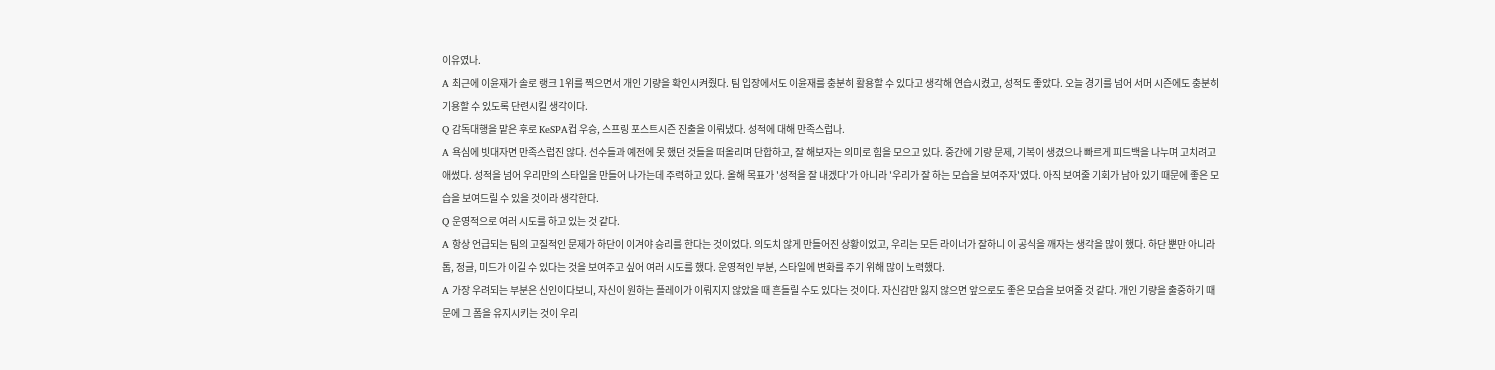이유였나.
A 최근에 이윤재가 솔로 랭크 1위를 찍으면서 개인 기량을 확인시켜줬다. 팀 입장에서도 이윤재를 충분히 활용할 수 있다고 생각해 연습시켰고, 성적도 좋았다. 오늘 경기를 넘어 서머 시즌에도 충분히 기용할 수 있도록 단련시킬 생각이다.
Q 감독대행을 맡은 후로 KeSPA컵 우승, 스프링 포스트시즌 진출을 이뤄냈다. 성적에 대해 만족스럽나.
A 욕심에 빗대자면 만족스럽진 않다. 선수들과 예전에 못 했던 것들을 떠올리며 단합하고, 잘 해보자는 의미로 힘을 모으고 있다. 중간에 기량 문제, 기복이 생겼으나 빠르게 피드백을 나누며 고치려고 애썼다. 성적을 넘어 우리만의 스타일을 만들어 나가는데 주력하고 있다. 올해 목표가 '성적을 잘 내겠다'가 아니라 '우리가 잘 하는 모습을 보여주자'였다. 아직 보여줄 기회가 남아 있기 때문에 좋은 모습을 보여드릴 수 있을 것이라 생각한다.
Q 운영적으로 여러 시도를 하고 있는 것 같다.
A 항상 언급되는 팀의 고질적인 문제가 하단이 이겨야 승리를 한다는 것이었다. 의도치 않게 만들어진 상황이었고, 우리는 모든 라이너가 잘하니 이 공식을 깨자는 생각을 많이 했다. 하단 뿐만 아니라 톱, 정글, 미드가 이길 수 있다는 것을 보여주고 싶어 여러 시도를 했다. 운영적인 부분, 스타일에 변화를 주기 위해 많이 노력했다.
A 가장 우려되는 부분은 신인이다보니, 자신이 원하는 플레이가 이뤄지지 않았을 때 흔들릴 수도 있다는 것이다. 자신감만 잃지 않으면 앞으로도 좋은 모습을 보여줄 것 같다. 개인 기량을 출중하기 때문에 그 폼을 유지시키는 것이 우리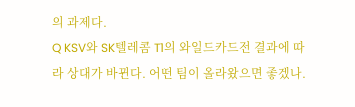의 과제다.
Q KSV와 SK텔레콤 T1의 와일드카드전 결과에 따라 상대가 바뀐다. 어떤 팀이 올라왔으면 좋겠나.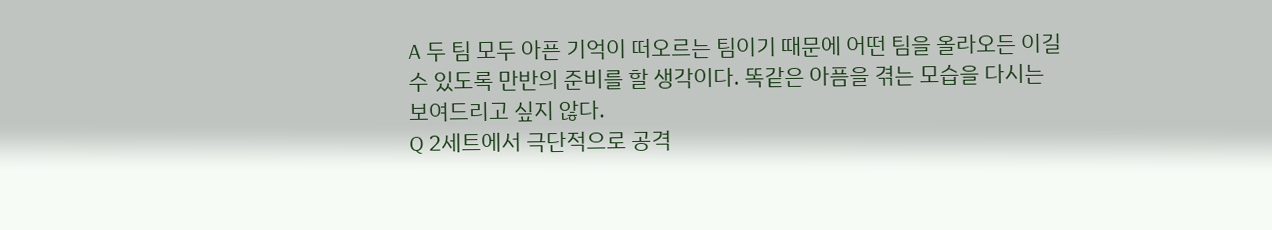A 두 팀 모두 아픈 기억이 떠오르는 팀이기 때문에 어떤 팀을 올라오든 이길 수 있도록 만반의 준비를 할 생각이다. 똑같은 아픔을 겪는 모습을 다시는 보여드리고 싶지 않다.
Q 2세트에서 극단적으로 공격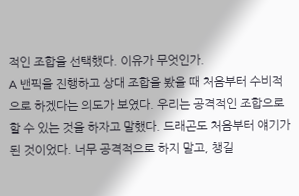적인 조합을 선택했다. 이유가 무엇인가.
A 밴픽을 진행하고 상대 조합을 봤을 때 처음부터 수비적으로 하겠다는 의도가 보였다. 우리는 공격적인 조합으로 할 수 있는 것을 하자고 말했다. 드래곤도 처음부터 얘기가 된 것이었다. 너무 공격적으로 하지 말고, 챙길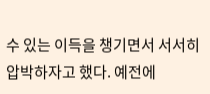수 있는 이득을 챙기면서 서서히 압박하자고 했다. 예전에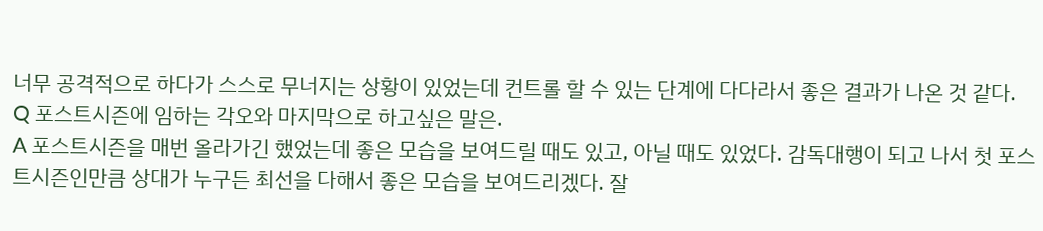너무 공격적으로 하다가 스스로 무너지는 상황이 있었는데 컨트롤 할 수 있는 단계에 다다라서 좋은 결과가 나온 것 같다.
Q 포스트시즌에 임하는 각오와 마지막으로 하고싶은 말은.
A 포스트시즌을 매번 올라가긴 했었는데 좋은 모습을 보여드릴 때도 있고, 아닐 때도 있었다. 감독대행이 되고 나서 첫 포스트시즌인만큼 상대가 누구든 최선을 다해서 좋은 모습을 보여드리겠다. 잘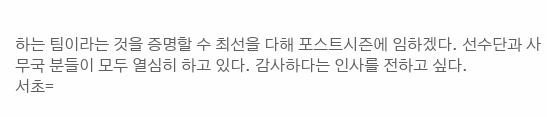하는 팀이라는 것을 증명할 수 최선을 다해 포스트시즌에 임하겠다. 선수단과 사무국 분들이 모두 열심히 하고 있다. 감사하다는 인사를 전하고 싶다.
서초=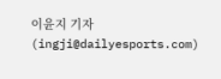이윤지 기자 (ingji@dailyesports.com)